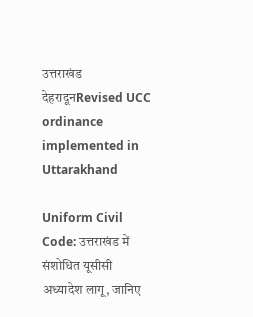उत्तराखंड देहरादूनRevised UCC ordinance implemented in Uttarakhand

Uniform Civil Code: उत्तराखंड में संशोधित यूसीसी अध्यादेश लागू, जानिए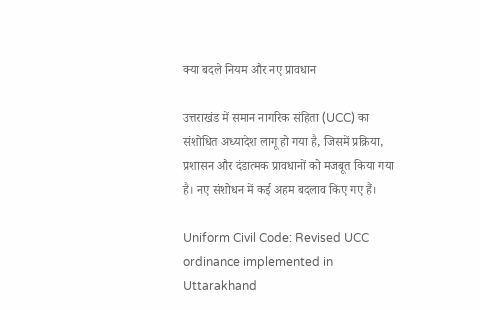क्या बदले नियम और नए प्रावधान

उत्तराखंड में समान नागरिक संहिता (UCC) का संशोधित अध्यादेश लागू हो गया है, जिसमें प्रक्रिया, प्रशासन और दंडात्मक प्रावधानों को मजबूत किया गया है। नए संशोधन में कई अहम बदलाव किए गए हैं।

Uniform Civil Code: Revised UCC ordinance implemented in Uttarakhand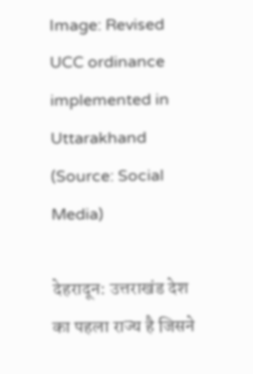Image: Revised UCC ordinance implemented in Uttarakhand (Source: Social Media)

देहरादून: उत्तराखंड देश का पहला राज्य है जिसने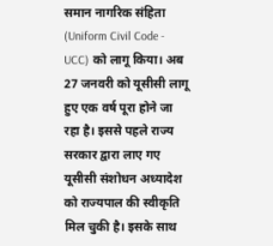समान नागरिक संहिता (Uniform Civil Code - UCC) को लागू किया। अब 27 जनवरी को यूसीसी लागू हुए एक वर्ष पूरा होने जा रहा है। इससे पहले राज्य सरकार द्वारा लाए गए यूसीसी संशोधन अध्यादेश को राज्यपाल की स्वीकृति मिल चुकी है। इसके साथ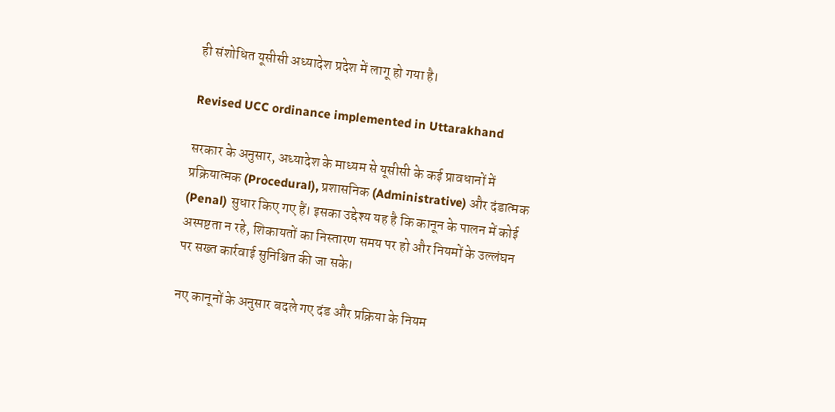ही संशोधित यूसीसी अध्यादेश प्रदेश में लागू हो गया है।

Revised UCC ordinance implemented in Uttarakhand

सरकार के अनुसार, अध्यादेश के माध्यम से यूसीसी के कई प्रावधानों में प्रक्रियात्मक (Procedural), प्रशासनिक (Administrative) और दंडात्मक (Penal) सुधार किए गए हैं। इसका उद्देश्य यह है कि कानून के पालन में कोई अस्पष्टता न रहे, शिकायतों का निस्तारण समय पर हो और नियमों के उल्लंघन पर सख्त कार्रवाई सुनिश्चित की जा सके।

नए कानूनों के अनुसार बदले गए दंड और प्रक्रिया के नियम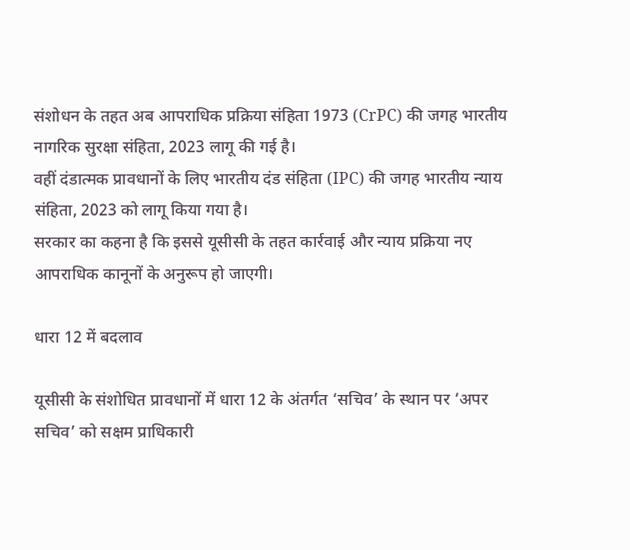संशोधन के तहत अब आपराधिक प्रक्रिया संहिता 1973 (CrPC) की जगह भारतीय नागरिक सुरक्षा संहिता, 2023 लागू की गई है।
वहीं दंडात्मक प्रावधानों के लिए भारतीय दंड संहिता (IPC) की जगह भारतीय न्याय संहिता, 2023 को लागू किया गया है।
सरकार का कहना है कि इससे यूसीसी के तहत कार्रवाई और न्याय प्रक्रिया नए आपराधिक कानूनों के अनुरूप हो जाएगी।

धारा 12 में बदलाव

यूसीसी के संशोधित प्रावधानों में धारा 12 के अंतर्गत ‘सचिव’ के स्थान पर ‘अपर सचिव’ को सक्षम प्राधिकारी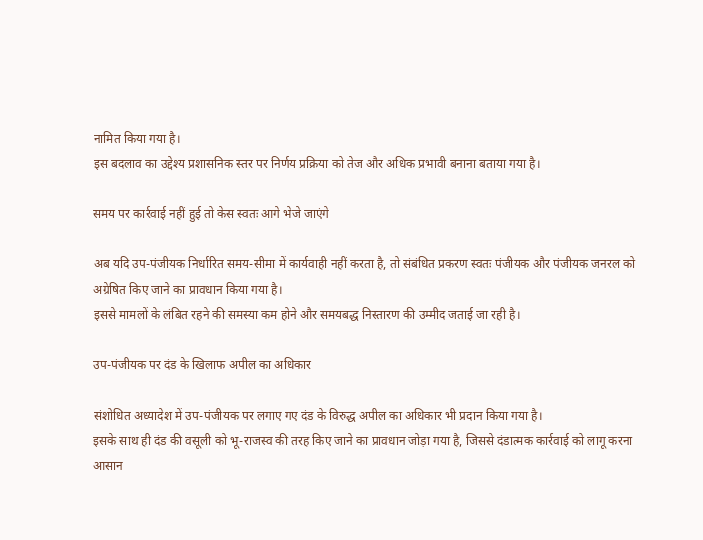नामित किया गया है।
इस बदलाव का उद्देश्य प्रशासनिक स्तर पर निर्णय प्रक्रिया को तेज और अधिक प्रभावी बनाना बताया गया है।

समय पर कार्रवाई नहीं हुई तो केस स्वतः आगे भेजे जाएंगे

अब यदि उप-पंजीयक निर्धारित समय-सीमा में कार्यवाही नहीं करता है, तो संबंधित प्रकरण स्वतः पंजीयक और पंजीयक जनरल को अग्रेषित किए जाने का प्रावधान किया गया है।
इससे मामलों के लंबित रहने की समस्या कम होने और समयबद्ध निस्तारण की उम्मीद जताई जा रही है।

उप-पंजीयक पर दंड के खिलाफ अपील का अधिकार

संशोधित अध्यादेश में उप-पंजीयक पर लगाए गए दंड के विरुद्ध अपील का अधिकार भी प्रदान किया गया है।
इसके साथ ही दंड की वसूली को भू-राजस्व की तरह किए जाने का प्रावधान जोड़ा गया है, जिससे दंडात्मक कार्रवाई को लागू करना आसान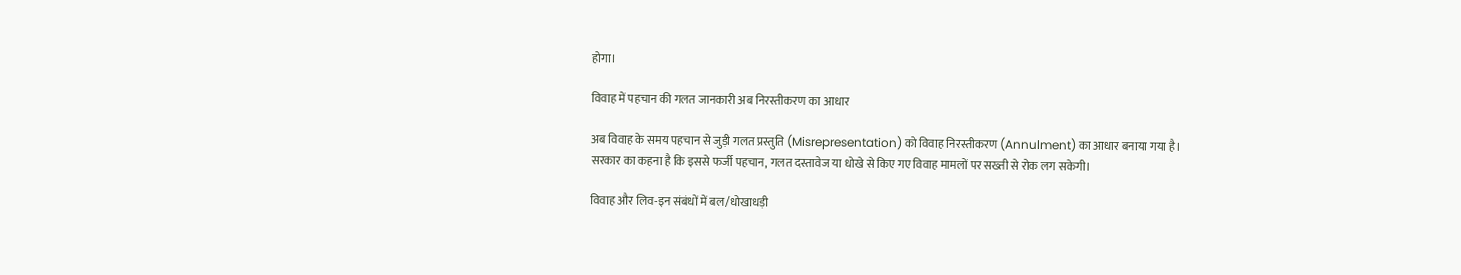होगा।

विवाह में पहचान की गलत जानकारी अब निरस्तीकरण का आधार

अब विवाह के समय पहचान से जुड़ी गलत प्रस्तुति (Misrepresentation) को विवाह निरस्तीकरण (Annulment) का आधार बनाया गया है।
सरकार का कहना है कि इससे फर्जी पहचान, गलत दस्तावेज या धोखे से किए गए विवाह मामलों पर सख्ती से रोक लग सकेगी।

विवाह और लिव-इन संबंधों में बल/धोखाधड़ी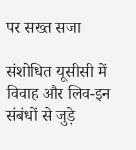पर सख्त सजा

संशोधित यूसीसी में विवाह और लिव-इन संबंधों से जुड़े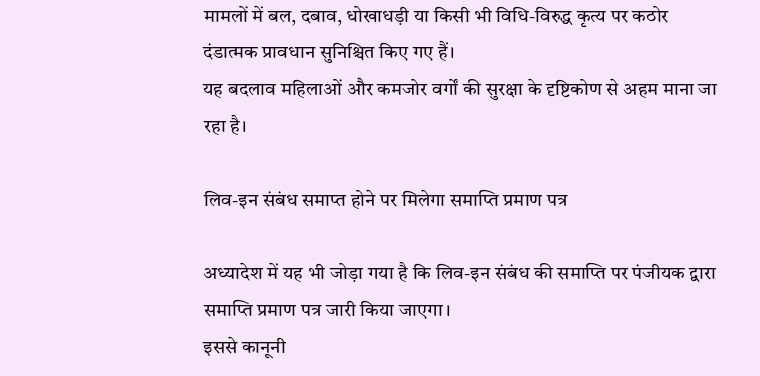मामलों में बल, दबाव, धोखाधड़ी या किसी भी विधि-विरुद्ध कृत्य पर कठोर दंडात्मक प्रावधान सुनिश्चित किए गए हैं।
यह बदलाव महिलाओं और कमजोर वर्गों की सुरक्षा के दृष्टिकोण से अहम माना जा रहा है।

लिव-इन संबंध समाप्त होने पर मिलेगा समाप्ति प्रमाण पत्र

अध्यादेश में यह भी जोड़ा गया है कि लिव-इन संबंध की समाप्ति पर पंजीयक द्वारा समाप्ति प्रमाण पत्र जारी किया जाएगा।
इससे कानूनी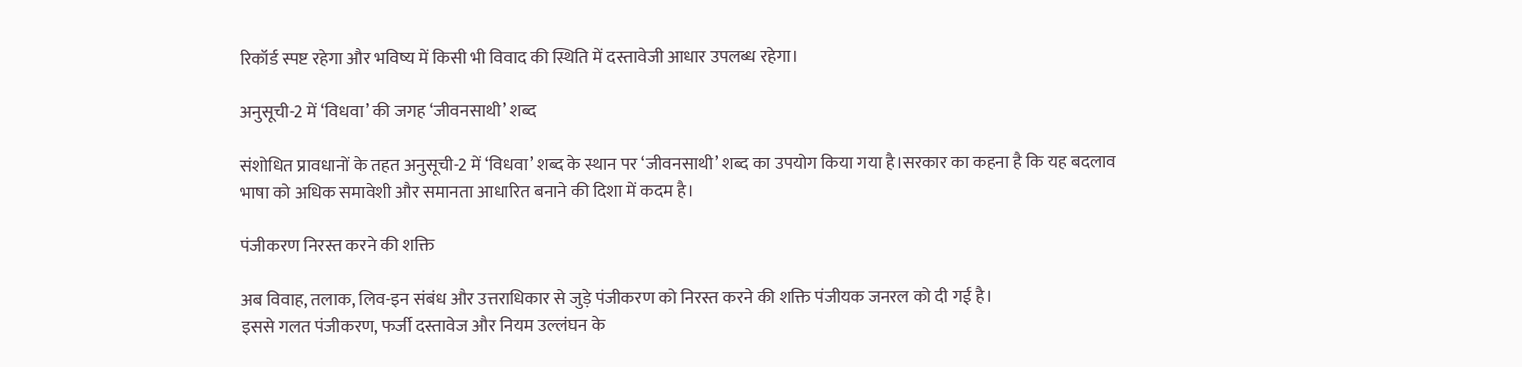रिकॉर्ड स्पष्ट रहेगा और भविष्य में किसी भी विवाद की स्थिति में दस्तावेजी आधार उपलब्ध रहेगा।

अनुसूची-2 में ‘विधवा’ की जगह ‘जीवनसाथी’ शब्द

संशोधित प्रावधानों के तहत अनुसूची-2 में ‘विधवा’ शब्द के स्थान पर ‘जीवनसाथी’ शब्द का उपयोग किया गया है।सरकार का कहना है कि यह बदलाव भाषा को अधिक समावेशी और समानता आधारित बनाने की दिशा में कदम है।

पंजीकरण निरस्त करने की शक्ति

अब विवाह, तलाक, लिव-इन संबंध और उत्तराधिकार से जुड़े पंजीकरण को निरस्त करने की शक्ति पंजीयक जनरल को दी गई है।
इससे गलत पंजीकरण, फर्जी दस्तावेज और नियम उल्लंघन के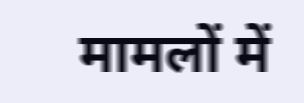मामलों में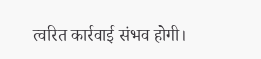त्वरित कार्रवाई संभव होगी।